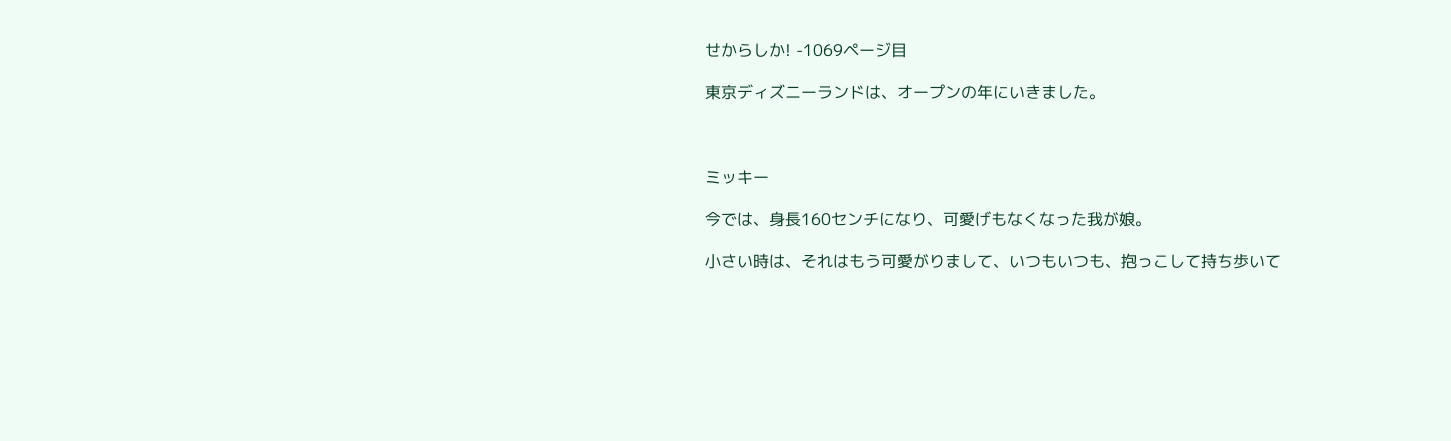せからしか! -1069ページ目

東京ディズニーランドは、オープンの年にいきました。



ミッキー

今では、身長160センチになり、可愛げもなくなった我が娘。

小さい時は、それはもう可愛がりまして、いつもいつも、抱っこして持ち歩いて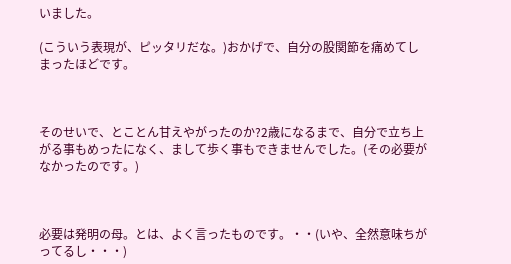いました。

(こういう表現が、ピッタリだな。)おかげで、自分の股関節を痛めてしまったほどです。



そのせいで、とことん甘えやがったのか?2歳になるまで、自分で立ち上がる事もめったになく、まして歩く事もできませんでした。(その必要がなかったのです。)



必要は発明の母。とは、よく言ったものです。・・(いや、全然意味ちがってるし・・・)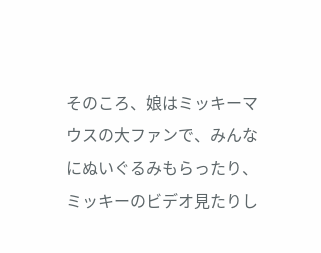そのころ、娘はミッキーマウスの大ファンで、みんなにぬいぐるみもらったり、ミッキーのビデオ見たりし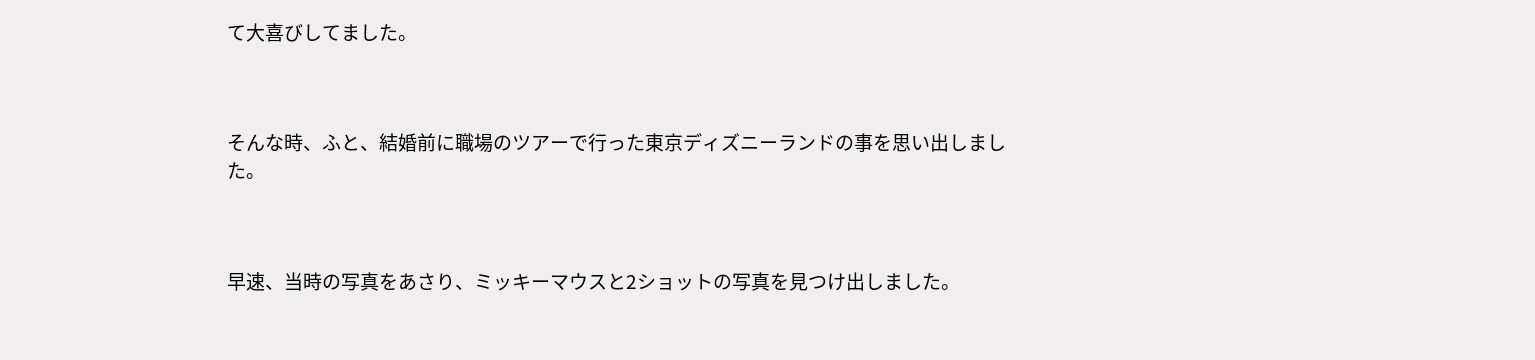て大喜びしてました。



そんな時、ふと、結婚前に職場のツアーで行った東京ディズニーランドの事を思い出しました。



早速、当時の写真をあさり、ミッキーマウスと2ショットの写真を見つけ出しました。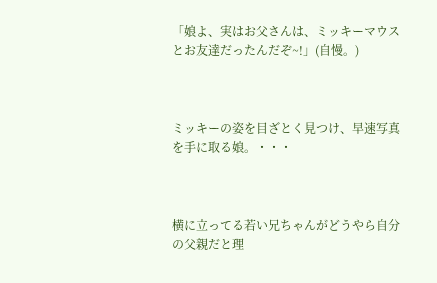「娘よ、実はお父さんは、ミッキーマウスとお友達だったんだぞ~!」(自慢。)



ミッキーの姿を目ざとく見つけ、早速写真を手に取る娘。・・・



横に立ってる若い兄ちゃんがどうやら自分の父親だと理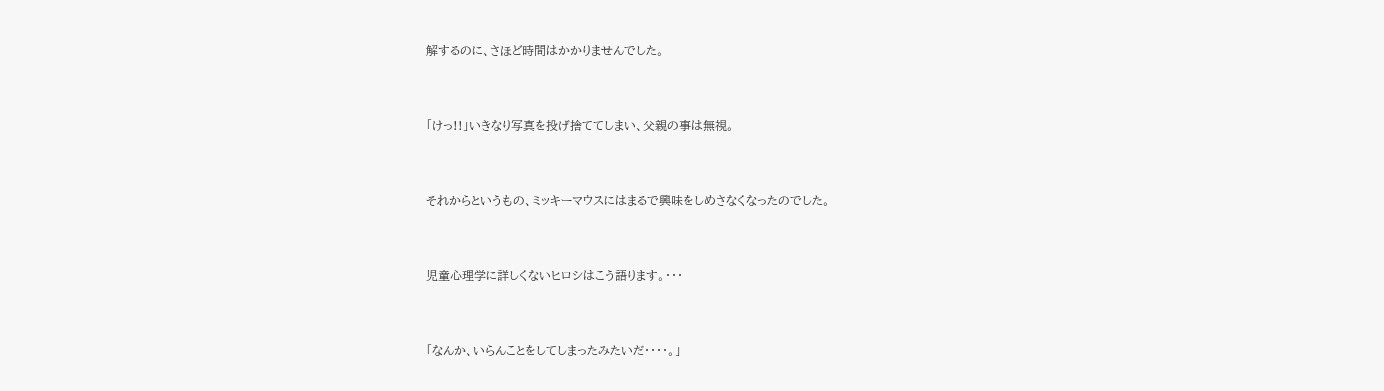解するのに、さほど時間はかかりませんでした。



「けっ!!」いきなり写真を投げ捨ててしまい、父親の事は無視。



それからというもの、ミッキーマウスにはまるで興味をしめさなくなったのでした。



児童心理学に詳しくないヒロシはこう語ります。・・・



「なんか、いらんことをしてしまったみたいだ・・・・。」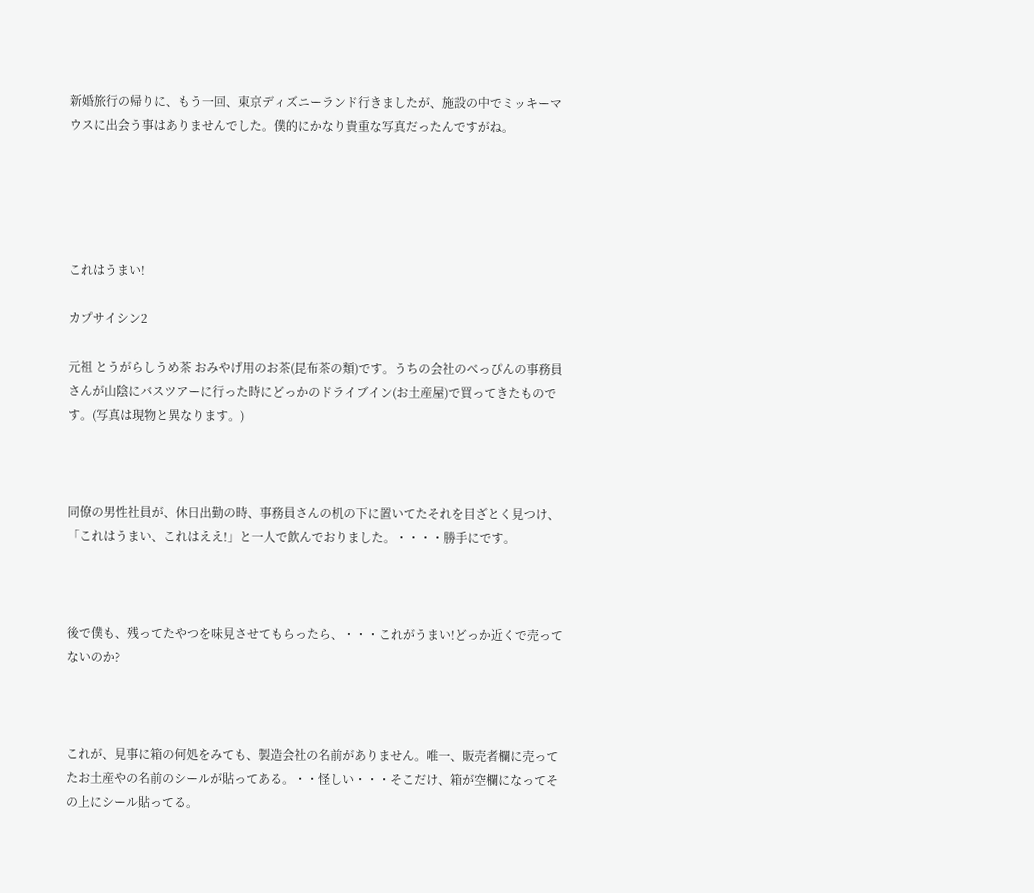新婚旅行の帰りに、もう一回、東京ディズニーランド行きましたが、施設の中でミッキーマウスに出会う事はありませんでした。僕的にかなり貴重な写真だったんですがね。





これはうまい!

カプサイシン2

元祖 とうがらしうめ茶 おみやげ用のお茶(昆布茶の類)です。うちの会社のべっぴんの事務員さんが山陰にバスツアーに行った時にどっかのドライブイン(お土産屋)で買ってきたものです。(写真は現物と異なります。)



同僚の男性社員が、休日出勤の時、事務員さんの机の下に置いてたそれを目ざとく見つけ、「これはうまい、これはええ!」と一人で飲んでおりました。・・・・勝手にです。



後で僕も、残ってたやつを味見させてもらったら、・・・これがうまい!どっか近くで売ってないのか?



これが、見事に箱の何処をみても、製造会社の名前がありません。唯一、販売者欄に売ってたお土産やの名前のシールが貼ってある。・・怪しい・・・そこだけ、箱が空欄になってその上にシール貼ってる。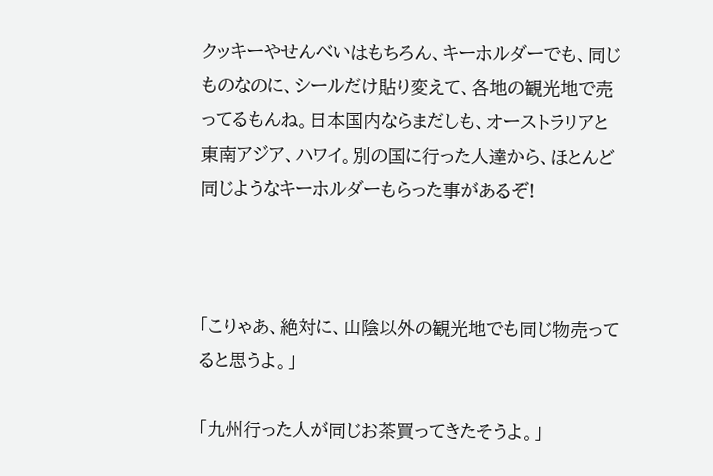クッキーやせんべいはもちろん、キーホルダーでも、同じものなのに、シールだけ貼り変えて、各地の観光地で売ってるもんね。日本国内ならまだしも、オーストラリアと東南アジア、ハワイ。別の国に行った人達から、ほとんど同じようなキーホルダーもらった事があるぞ!



「こりゃあ、絶対に、山陰以外の観光地でも同じ物売ってると思うよ。」

「九州行った人が同じお茶買ってきたそうよ。」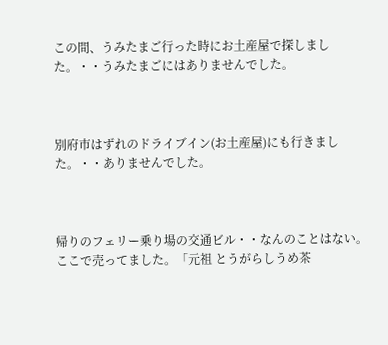この間、うみたまご行った時にお土産屋で探しました。・・うみたまごにはありませんでした。



別府市はずれのドライブイン(お土産屋)にも行きました。・・ありませんでした。



帰りのフェリー乗り場の交通ビル・・なんのことはない。ここで売ってました。「元祖 とうがらしうめ茶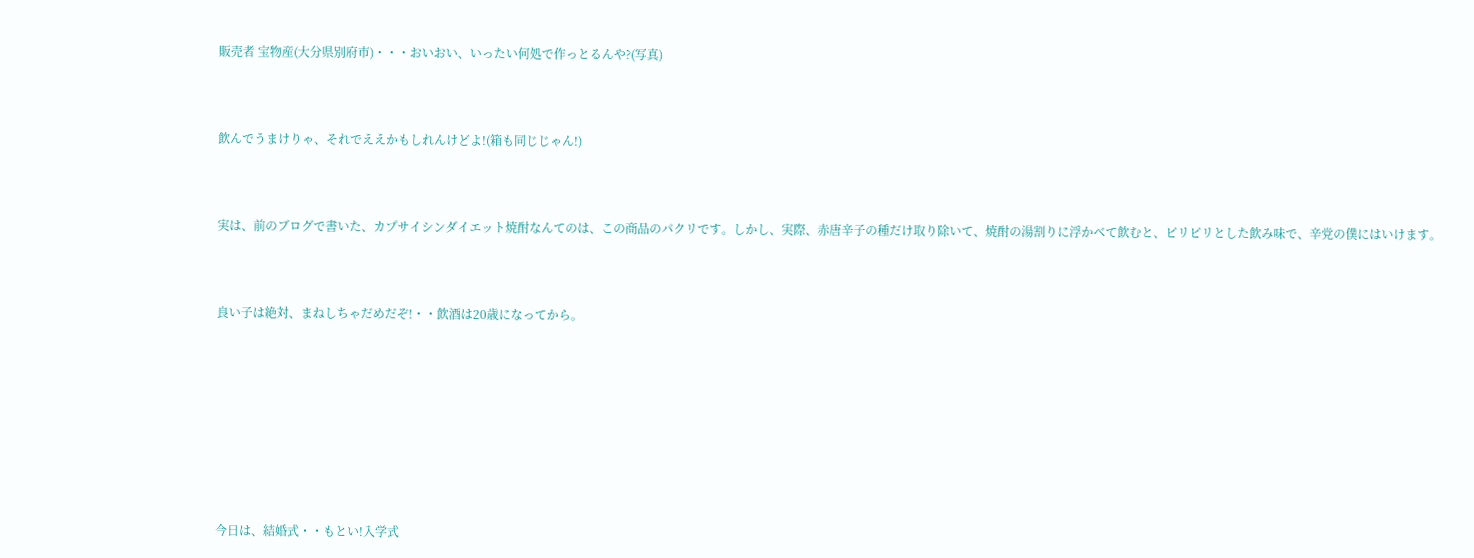販売者 宝物産(大分県別府市)・・・おいおい、いったい何処で作っとるんや?(写真)



飲んでうまけりゃ、それでええかもしれんけどよ!(箱も同じじゃん!)



実は、前のブログで書いた、カプサイシンダイエット焼酎なんてのは、この商品のパクリです。しかし、実際、赤唐辛子の種だけ取り除いて、焼酎の湯割りに浮かべて飲むと、ピリピリとした飲み味で、辛党の僕にはいけます。



良い子は絶対、まねしちゃだめだぞ!・・飲酒は20歳になってから。









今日は、結婚式・・もとい!入学式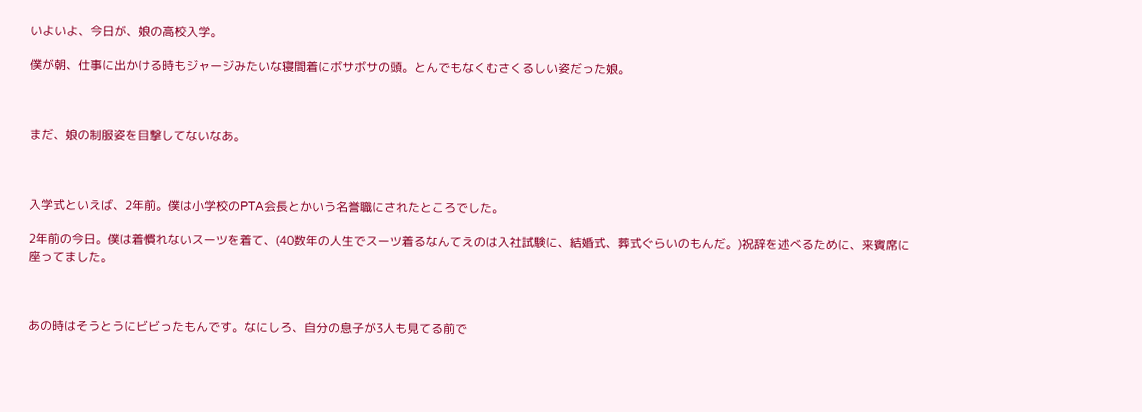いよいよ、今日が、娘の高校入学。

僕が朝、仕事に出かける時もジャージみたいな寝間着にボサボサの頭。とんでもなくむさくるしい姿だった娘。



まだ、娘の制服姿を目撃してないなあ。



入学式といえば、2年前。僕は小学校のPTA会長とかいう名誉職にされたところでした。

2年前の今日。僕は着慣れないスーツを着て、(40数年の人生でスーツ着るなんてえのは入社試験に、結婚式、葬式ぐらいのもんだ。)祝辞を述べるために、来賓席に座ってました。



あの時はそうとうにビビったもんです。なにしろ、自分の息子が3人も見てる前で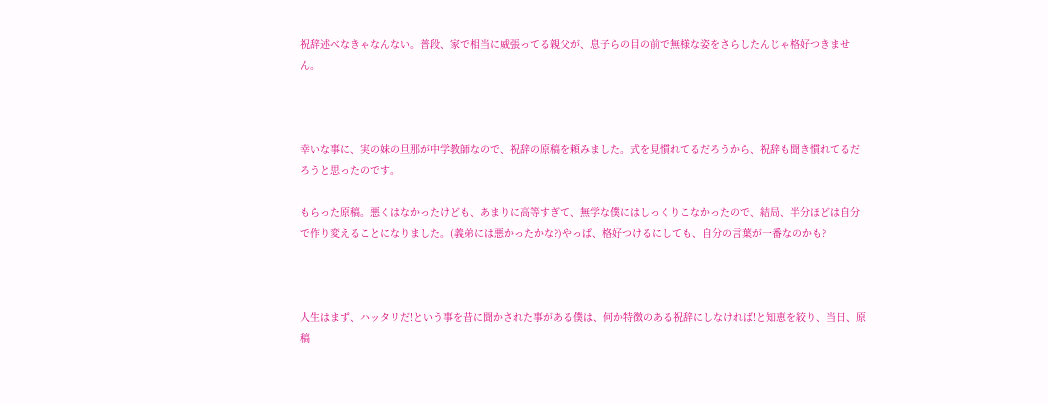祝辞述べなきゃなんない。普段、家で相当に威張ってる親父が、息子らの目の前で無様な姿をさらしたんじゃ格好つきません。



幸いな事に、実の妹の旦那が中学教師なので、祝辞の原稿を頼みました。式を見慣れてるだろうから、祝辞も聞き慣れてるだろうと思ったのです。

もらった原稿。悪くはなかったけども、あまりに高等すぎて、無学な僕にはしっくりこなかったので、結局、半分ほどは自分で作り変えることになりました。(義弟には悪かったかな?)やっぱ、格好つけるにしても、自分の言葉が一番なのかも?



人生はまず、ハッタリだ!という事を昔に聞かされた事がある僕は、何か特徴のある祝辞にしなければ!と知恵を絞り、当日、原稿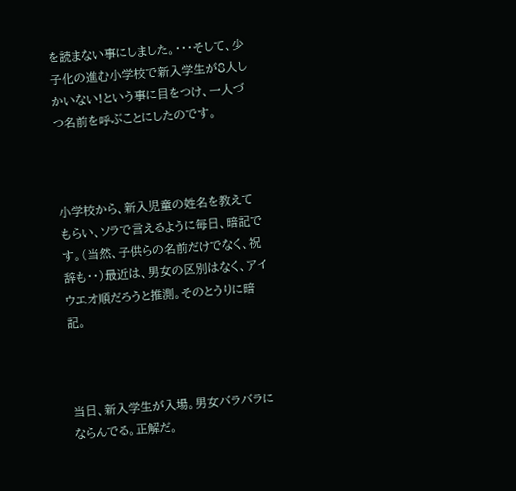を読まない事にしました。・・・そして、少子化の進む小学校で新入学生が8人しかいない!という事に目をつけ、一人づつ名前を呼ぶことにしたのです。



小学校から、新入児童の姓名を教えてもらい、ソラで言えるように毎日、暗記です。(当然、子供らの名前だけでなく、祝辞も・・)最近は、男女の区別はなく、アイウエオ順だろうと推測。そのとうりに暗記。



当日、新入学生が入場。男女バラバラにならんでる。正解だ。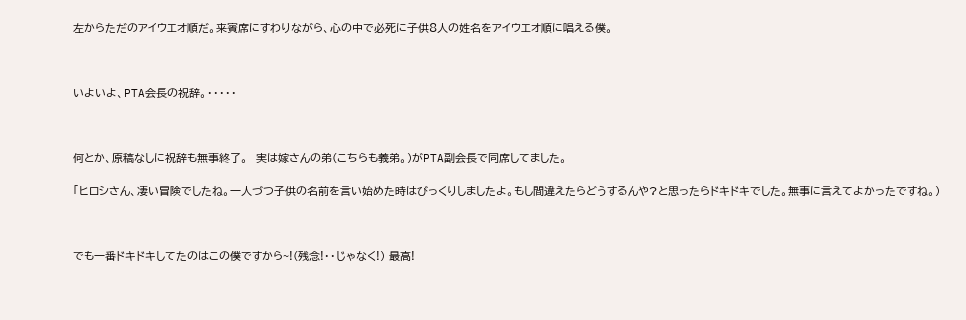左からただのアイウエオ順だ。来賓席にすわりながら、心の中で必死に子供8人の姓名をアイウエオ順に唱える僕。



いよいよ、PTA会長の祝辞。・・・・・



何とか、原稿なしに祝辞も無事終了。  実は嫁さんの弟(こちらも義弟。)がPTA副会長で同席してました。

「ヒロシさん、凄い冒険でしたね。一人づつ子供の名前を言い始めた時はびっくりしましたよ。もし間違えたらどうするんや?と思ったらドキドキでした。無事に言えてよかったですね。)



でも一番ドキドキしてたのはこの僕ですから~!(残念!・・じゃなく!) 最高!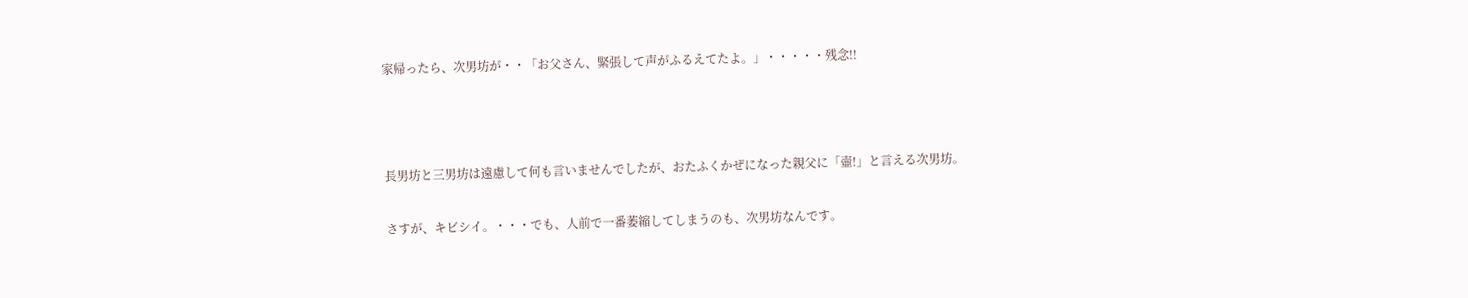家帰ったら、次男坊が・・「お父さん、緊張して声がふるえてたよ。」・・・・・残念!!



長男坊と三男坊は遠慮して何も言いませんでしたが、おたふくかぜになった親父に「壷!」と言える次男坊。

さすが、キビシイ。・・・でも、人前で一番萎縮してしまうのも、次男坊なんです。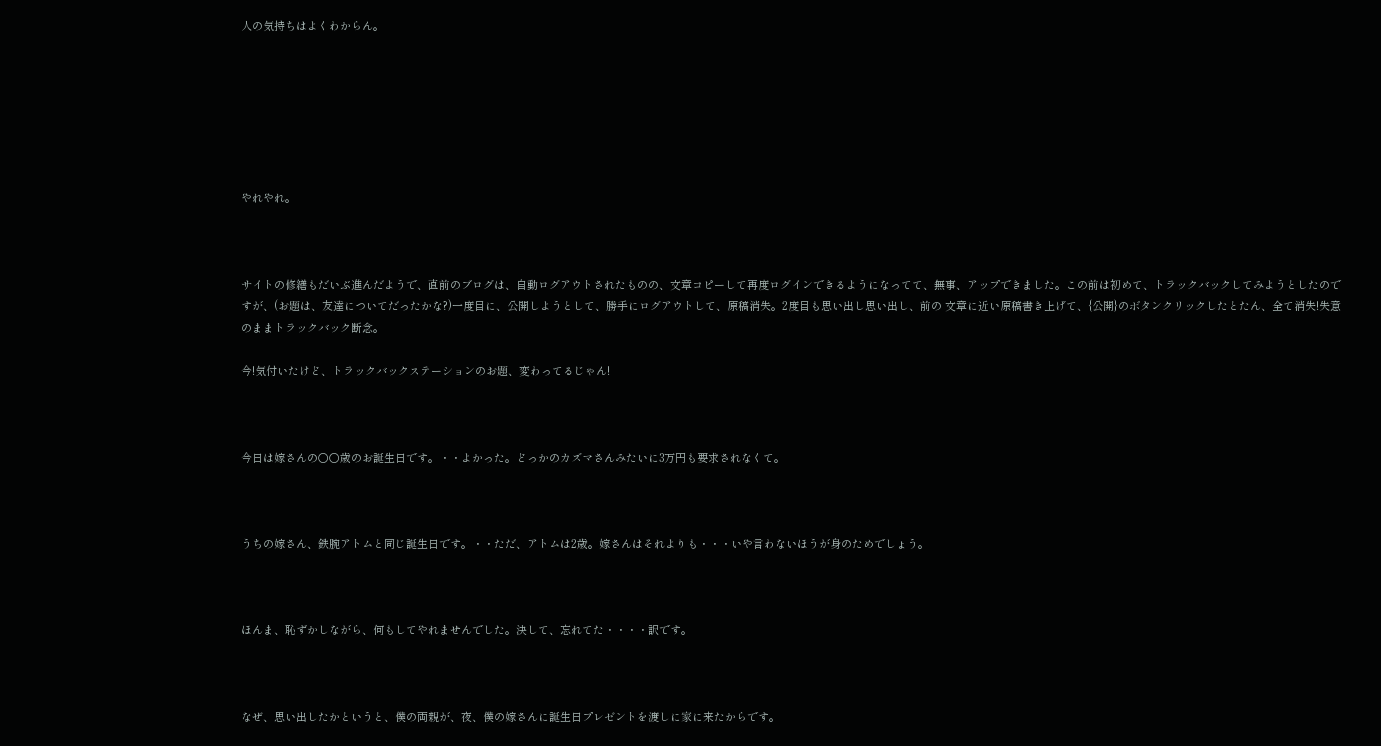人の気持ちはよくわからん。







やれやれ。



サイトの修繕もだいぶ進んだようで、直前のブログは、自動ログアウトされたものの、文章コピーして再度ログインできるようになってて、無事、アップできました。この前は初めて、トラックバックしてみようとしたのですが、(お題は、友達についてだったかな?)一度目に、公開しようとして、勝手にログアウトして、原稿消失。2度目も思い出し思い出し、前の 文章に近い原稿書き上げて、{公開}のボタンクリックしたとたん、全て消失!失意のままトラックバック断念。

今!気付いたけど、トラックバックステーションのお題、変わってるじゃん!



今日は嫁さんの○○歳のお誕生日です。・・よかった。どっかのカズマさんみたいに3万円も要求されなくて。



うちの嫁さん、鉄腕アトムと同じ誕生日です。・・ただ、アトムは2歳。嫁さんはそれよりも・・・いや言わないほうが身のためでしょう。



ほんま、恥ずかしながら、何もしてやれませんでした。決して、忘れてた・・・・訳です。



なぜ、思い出したかというと、僕の両親が、夜、僕の嫁さんに誕生日プレゼントを渡しに家に来たからです。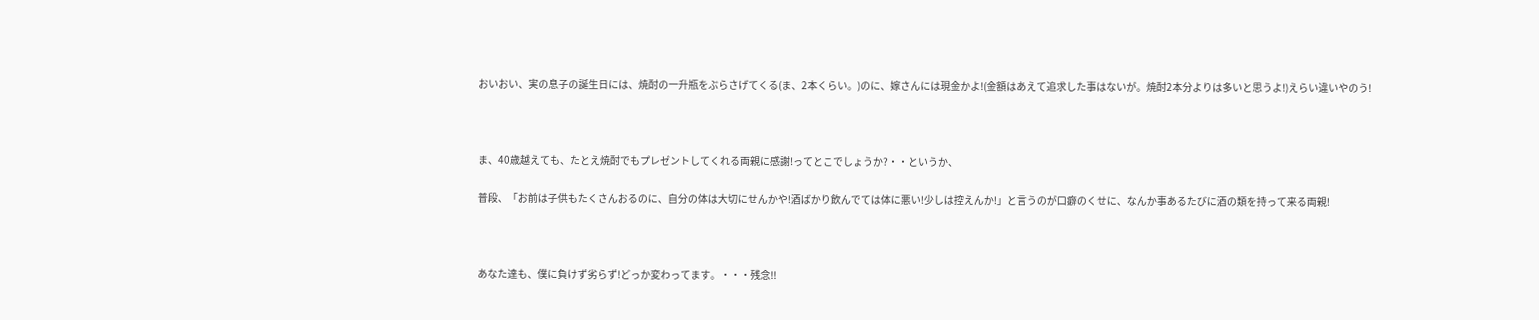おいおい、実の息子の誕生日には、焼酎の一升瓶をぶらさげてくる(ま、2本くらい。)のに、嫁さんには現金かよ!(金額はあえて追求した事はないが。焼酎2本分よりは多いと思うよ!)えらい違いやのう!



ま、40歳越えても、たとえ焼酎でもプレゼントしてくれる両親に感謝!ってとこでしょうか?・・というか、

普段、「お前は子供もたくさんおるのに、自分の体は大切にせんかや!酒ばかり飲んでては体に悪い!少しは控えんか!」と言うのが口癖のくせに、なんか事あるたびに酒の類を持って来る両親!



あなた達も、僕に負けず劣らず!どっか変わってます。・・・残念!!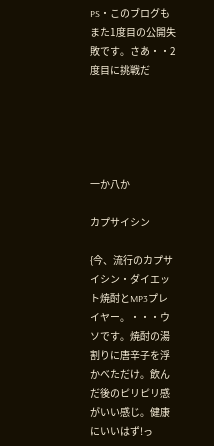PS・このブログもまた1度目の公開失敗です。さあ・・2度目に挑戦だ





一か八か

カプサイシン

{今、流行のカプサイシン・ダイエット焼酎とMP3プレイヤー。・・・ウソです。焼酎の湯割りに唐辛子を浮かべただけ。飲んだ後のピリピリ感がいい感じ。健康にいいはず!っ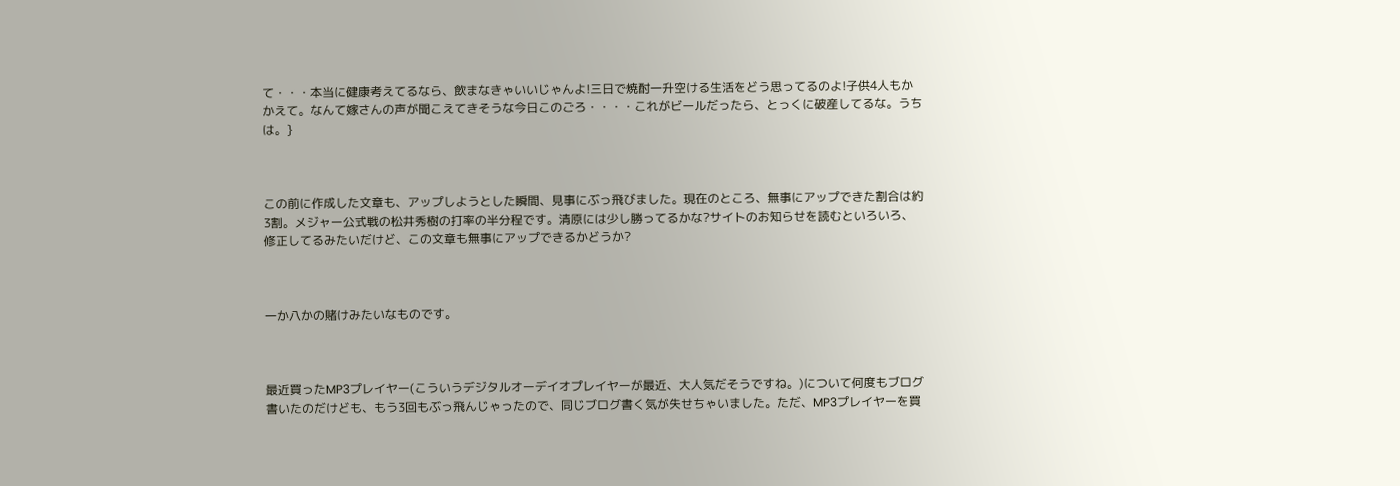て・・・本当に健康考えてるなら、飲まなきゃいいじゃんよ!三日で焼酎一升空ける生活をどう思ってるのよ!子供4人もかかえて。なんて嫁さんの声が聞こえてきそうな今日このごろ・・・・これがビールだったら、とっくに破産してるな。うちは。}



この前に作成した文章も、アップしようとした瞬間、見事にぶっ飛びました。現在のところ、無事にアップできた割合は約3割。メジャー公式戦の松井秀樹の打率の半分程です。清原には少し勝ってるかな?サイトのお知らせを読むといろいろ、修正してるみたいだけど、この文章も無事にアップできるかどうか?



一か八かの賭けみたいなものです。



最近買ったMP3プレイヤー(こういうデジタルオーデイオプレイヤーが最近、大人気だそうですね。)について何度もブログ書いたのだけども、もう3回もぶっ飛んじゃったので、同じブログ書く気が失せちゃいました。ただ、MP3プレイヤーを買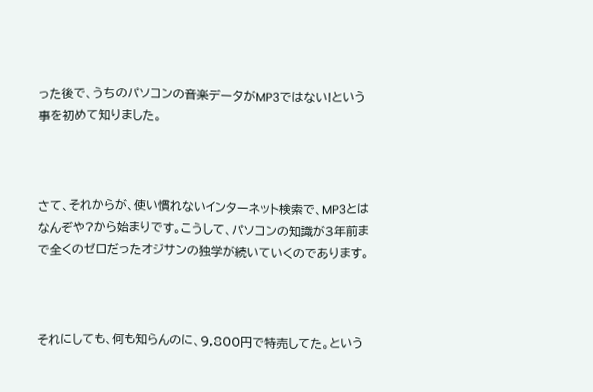った後で、うちのパソコンの音楽データがMP3ではない!という事を初めて知りました。



さて、それからが、使い慣れないインターネット検索で、MP3とはなんぞや?から始まりです。こうして、パソコンの知識が3年前まで全くのゼロだったオジサンの独学が続いていくのであります。



それにしても、何も知らんのに、9,800円で特売してた。という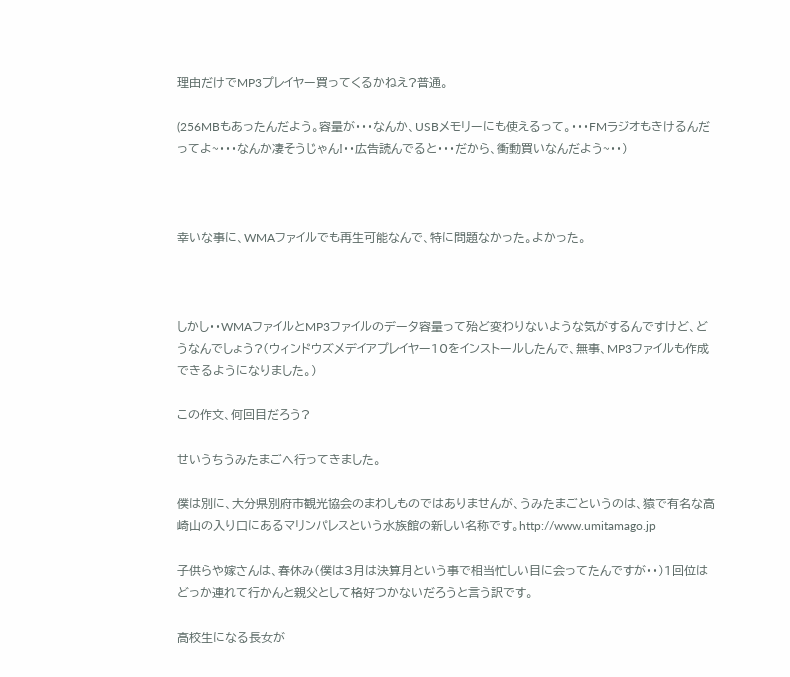理由だけでMP3プレイヤー買ってくるかねえ?普通。

(256MBもあったんだよう。容量が・・・なんか、USBメモリーにも使えるって。・・・FMラジオもきけるんだってよ~・・・なんか凄そうじゃん!・・広告読んでると・・・だから、衝動買いなんだよう~・・)



幸いな事に、WMAファイルでも再生可能なんで、特に問題なかった。よかった。



しかし・・WMAファイルとMP3ファイルのデータ容量って殆ど変わりないような気がするんですけど、どうなんでしょう?(ウィンドウズメデイアプレイヤー10をインストールしたんで、無事、MP3ファイルも作成できるようになりました。)

この作文、何回目だろう?

せいうちうみたまごへ行ってきました。

僕は別に、大分県別府市観光協会のまわしものではありませんが、うみたまごというのは、猿で有名な高崎山の入り口にあるマリンパレスという水族館の新しい名称です。http://www.umitamago.jp

子供らや嫁さんは、春休み(僕は3月は決算月という事で相当忙しい目に会ってたんですが・・)1回位はどっか連れて行かんと親父として格好つかないだろうと言う訳です。

高校生になる長女が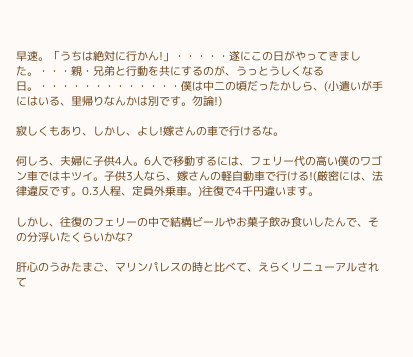早速。「うちは絶対に行かん!」・・・・・遂にこの日がやってきました。・・・親・兄弟と行動を共にするのが、うっとうしくなる日。・・・・・・・・・・・・・僕は中二の頃だったかしら、(小遣いが手にはいる、里帰りなんかは別です。勿論!)

寂しくもあり、しかし、よし!嫁さんの車で行けるな。

何しろ、夫婦に子供4人。6人で移動するには、フェリー代の高い僕のワゴン車ではキツイ。子供3人なら、嫁さんの軽自動車で行ける!(厳密には、法律違反です。0.3人程、定員外乗車。)往復で4千円違います。

しかし、往復のフェリーの中で結構ビールやお菓子飲み食いしたんで、その分浮いたくらいかな?

肝心のうみたまご、マリンパレスの時と比べて、えらくリニューアルされて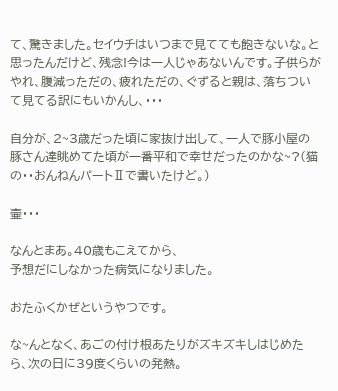て、驚きました。セイウチはいつまで見てても飽きないな。と思ったんだけど、残念!今は一人じゃあないんです。子供らがやれ、腹減っただの、疲れただの、ぐずると親は、落ちついて見てる訳にもいかんし、・・・

自分が、2~3歳だった頃に家抜け出して、一人で豚小屋の豚さん達眺めてた頃が一番平和で幸せだったのかな~?(猫の・・おんねんパートⅡで書いたけど。)

壷・・・

なんとまあ。40歳もこえてから、
予想だにしなかった病気になりました。

おたふくかぜというやつです。

な~んとなく、あごの付け根あたりがズキズキしはじめたら、次の日に39度くらいの発熱。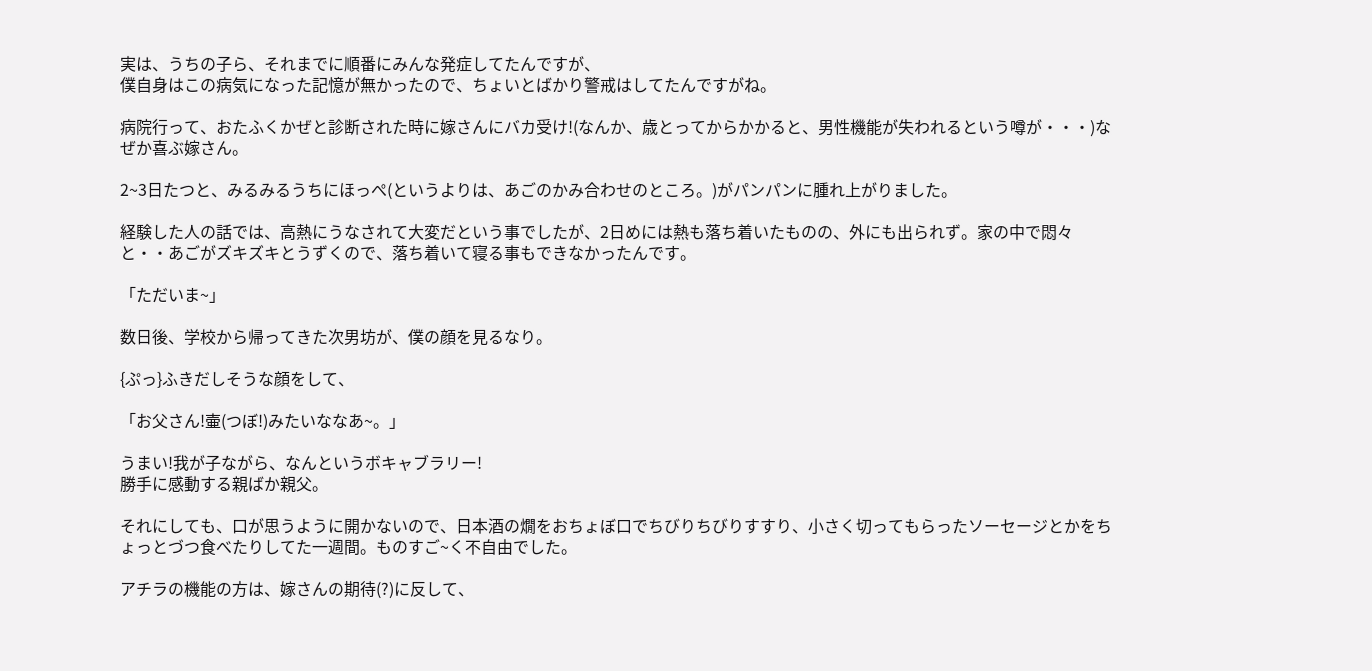実は、うちの子ら、それまでに順番にみんな発症してたんですが、
僕自身はこの病気になった記憶が無かったので、ちょいとばかり警戒はしてたんですがね。

病院行って、おたふくかぜと診断された時に嫁さんにバカ受け!(なんか、歳とってからかかると、男性機能が失われるという噂が・・・)なぜか喜ぶ嫁さん。

2~3日たつと、みるみるうちにほっぺ(というよりは、あごのかみ合わせのところ。)がパンパンに腫れ上がりました。

経験した人の話では、高熱にうなされて大変だという事でしたが、2日めには熱も落ち着いたものの、外にも出られず。家の中で悶々と・・あごがズキズキとうずくので、落ち着いて寝る事もできなかったんです。

「ただいま~」

数日後、学校から帰ってきた次男坊が、僕の顔を見るなり。

{ぷっ}ふきだしそうな顔をして、

「お父さん!壷(つぼ!)みたいななあ~。」

うまい!我が子ながら、なんというボキャブラリー!
勝手に感動する親ばか親父。

それにしても、口が思うように開かないので、日本酒の燗をおちょぼ口でちびりちびりすすり、小さく切ってもらったソーセージとかをちょっとづつ食べたりしてた一週間。ものすご~く不自由でした。

アチラの機能の方は、嫁さんの期待(?)に反して、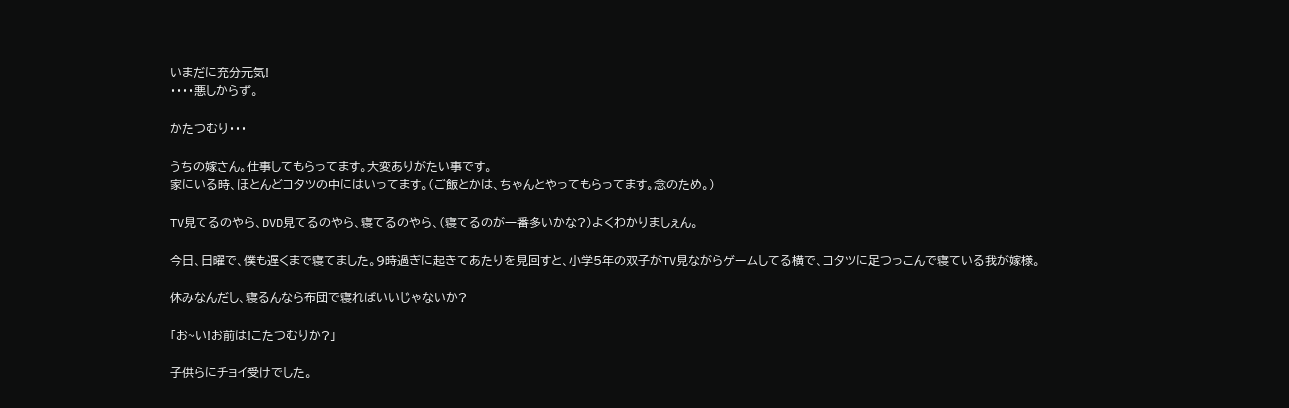いまだに充分元気!
・・・・悪しからず。

かたつむり・・・

うちの嫁さん。仕事してもらってます。大変ありがたい事です。
家にいる時、ほとんどコタツの中にはいってます。(ご飯とかは、ちゃんとやってもらってます。念のため。)

TV見てるのやら、DVD見てるのやら、寝てるのやら、(寝てるのが一番多いかな?)よくわかりましぇん。

今日、日曜で、僕も遅くまで寝てました。9時過ぎに起きてあたりを見回すと、小学5年の双子がTV見ながらゲームしてる横で、コタツに足つっこんで寝ている我が嫁様。

休みなんだし、寝るんなら布団で寝ればいいじゃないか?

「お~い!お前は!こたつむりか?」

子供らにチョイ受けでした。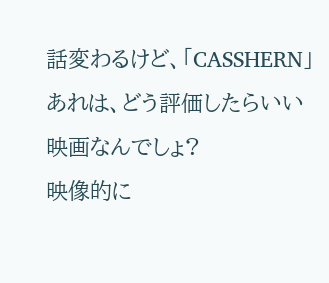話変わるけど、「CASSHERN」あれは、どう評価したらいい映画なんでしょ?
映像的に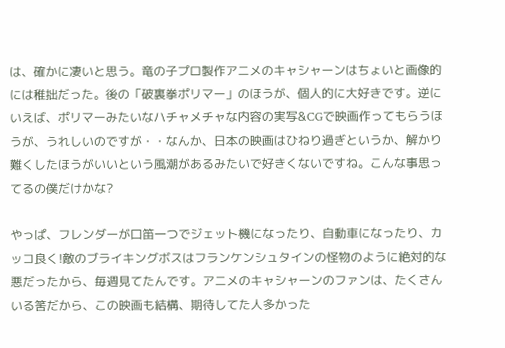は、確かに凄いと思う。竜の子プロ製作アニメのキャシャーンはちょいと画像的には稚拙だった。後の「破裏拳ポリマー」のほうが、個人的に大好きです。逆にいえば、ポリマーみたいなハチャメチャな内容の実写&CGで映画作ってもらうほうが、うれしいのですが・・なんか、日本の映画はひねり過ぎというか、解かり難くしたほうがいいという風潮があるみたいで好きくないですね。こんな事思ってるの僕だけかな?

やっぱ、フレンダーが口笛一つでジェット機になったり、自動車になったり、カッコ良く!敵のブライキングボスはフランケンシュタインの怪物のように絶対的な悪だったから、毎週見てたんです。アニメのキャシャーンのファンは、たくさんいる筈だから、この映画も結構、期待してた人多かった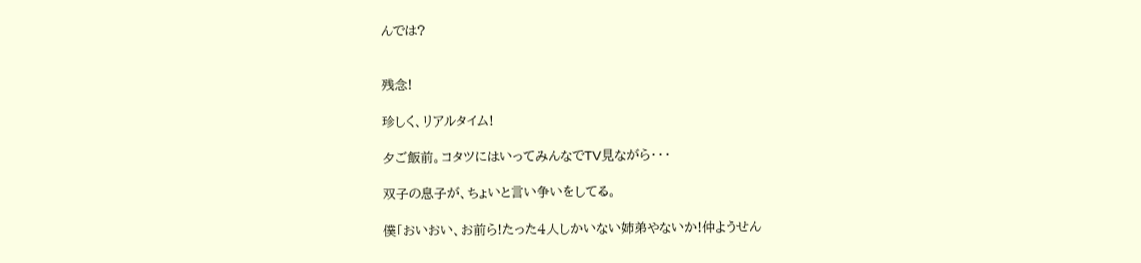んでは?


残念!

珍しく、リアルタイム!

夕ご飯前。コタツにはいってみんなでTV見ながら・・・

双子の息子が、ちょいと言い争いをしてる。

僕「おいおい、お前ら!たった4人しかいない姉弟やないか!仲ようせん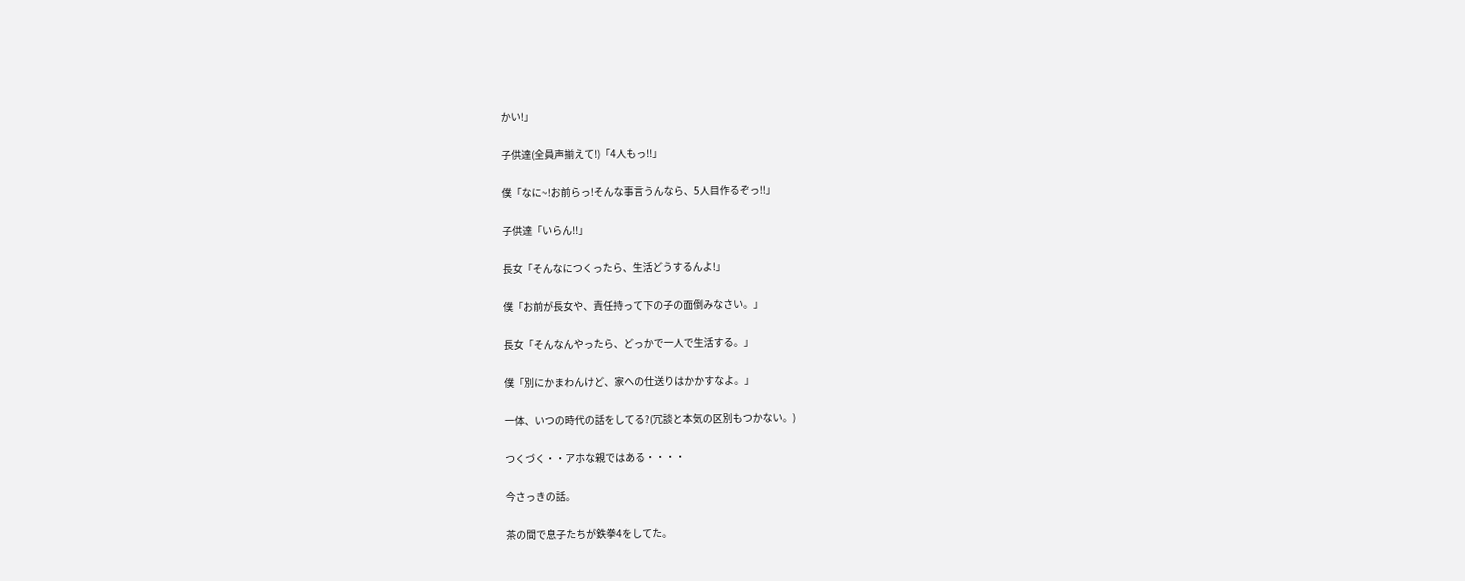かい!」

子供達(全員声揃えて!)「4人もっ!!」

僕「なに~!お前らっ!そんな事言うんなら、5人目作るぞっ!!」

子供達「いらん!!」

長女「そんなにつくったら、生活どうするんよ!」

僕「お前が長女や、責任持って下の子の面倒みなさい。」

長女「そんなんやったら、どっかで一人で生活する。」

僕「別にかまわんけど、家への仕送りはかかすなよ。」

一体、いつの時代の話をしてる?(冗談と本気の区別もつかない。)

つくづく・・アホな親ではある・・・・

今さっきの話。

茶の間で息子たちが鉄拳4をしてた。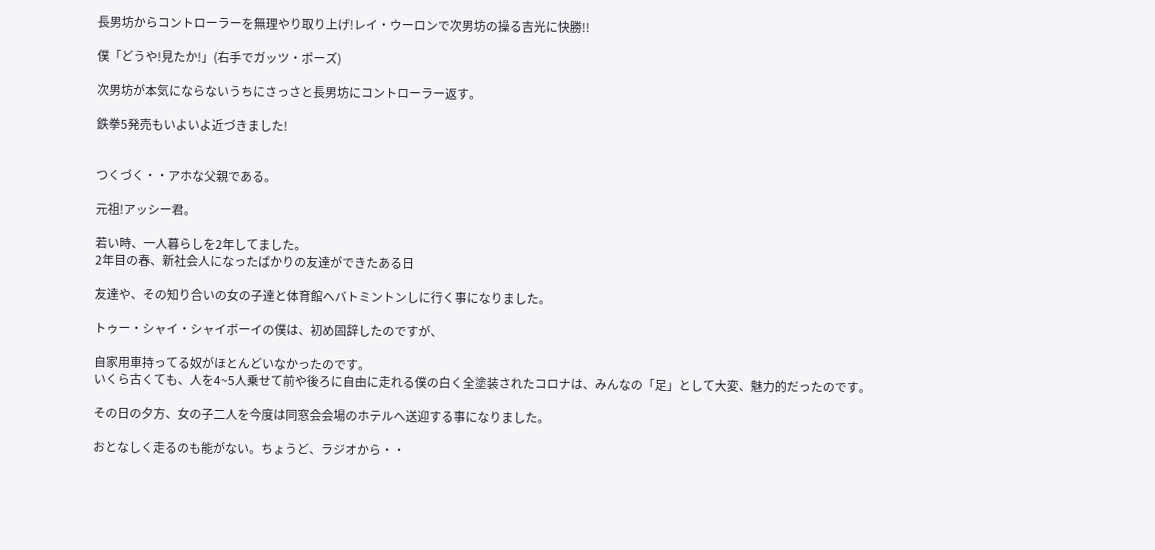長男坊からコントローラーを無理やり取り上げ!レイ・ウーロンで次男坊の操る吉光に快勝!!

僕「どうや!見たか!」(右手でガッツ・ポーズ)

次男坊が本気にならないうちにさっさと長男坊にコントローラー返す。

鉄拳5発売もいよいよ近づきました!


つくづく・・アホな父親である。

元祖!アッシー君。

若い時、一人暮らしを2年してました。
2年目の春、新社会人になったばかりの友達ができたある日

友達や、その知り合いの女の子達と体育館へバトミントンしに行く事になりました。

トゥー・シャイ・シャイボーイの僕は、初め固辞したのですが、

自家用車持ってる奴がほとんどいなかったのです。
いくら古くても、人を4~5人乗せて前や後ろに自由に走れる僕の白く全塗装されたコロナは、みんなの「足」として大変、魅力的だったのです。

その日の夕方、女の子二人を今度は同窓会会場のホテルへ送迎する事になりました。

おとなしく走るのも能がない。ちょうど、ラジオから・・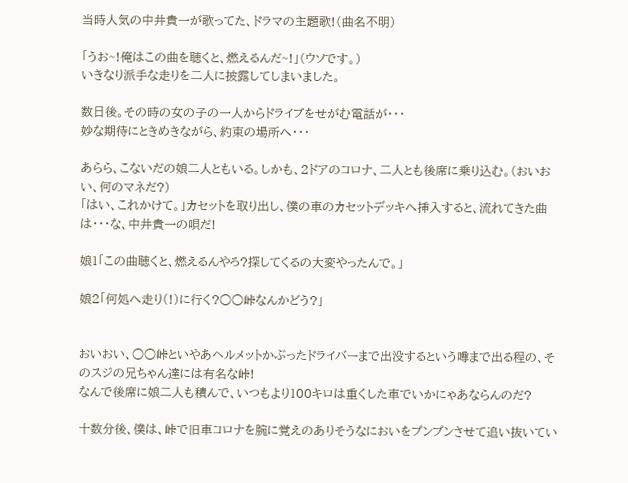当時人気の中井貴一が歌ってた、ドラマの主題歌!(曲名不明)

「うお~!俺はこの曲を聴くと、燃えるんだ~!」(ウソです。)
いきなり派手な走りを二人に披露してしまいました。

数日後。その時の女の子の一人からドライブをせがむ電話が・・・
妙な期待にときめきながら、約束の場所へ・・・

あらら、こないだの娘二人ともいる。しかも、2ドアのコロナ、二人とも後席に乗り込む。(おいおい、何のマネだ?)
「はい、これかけて。」カセットを取り出し、僕の車のカセットデッキへ挿入すると、流れてきた曲は・・・な、中井貴一の唄だ!

娘1「この曲聴くと、燃えるんやろ?探してくるの大変やったんで。」

娘2「何処へ走り(!)に行く?○○峠なんかどう?」


おいおい、○○峠といやあヘルメットかぶったドライバーまで出没するという噂まで出る程の、そのスジの兄ちゃん達には有名な峠!
なんで後席に娘二人も積んで、いつもより100キロは重くした車でいかにゃあならんのだ?

十数分後、僕は、峠で旧車コロナを腕に覚えのありそうなにおいをプンプンさせて追い抜いてい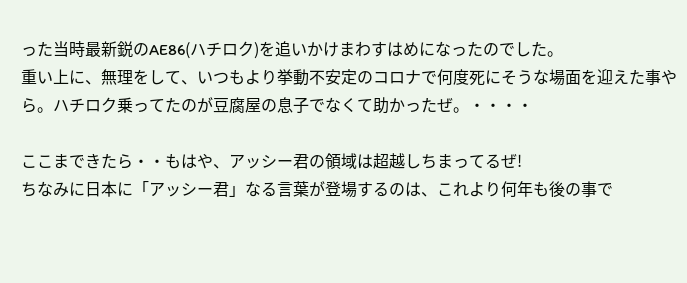った当時最新鋭のAE86(ハチロク)を追いかけまわすはめになったのでした。
重い上に、無理をして、いつもより挙動不安定のコロナで何度死にそうな場面を迎えた事やら。ハチロク乗ってたのが豆腐屋の息子でなくて助かったぜ。・・・・

ここまできたら・・もはや、アッシー君の領域は超越しちまってるぜ!
ちなみに日本に「アッシー君」なる言葉が登場するのは、これより何年も後の事で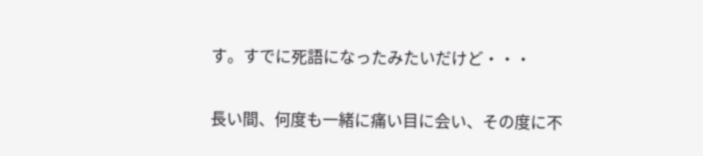す。すでに死語になったみたいだけど・・・

長い間、何度も一緒に痛い目に会い、その度に不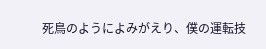死鳥のようによみがえり、僕の運転技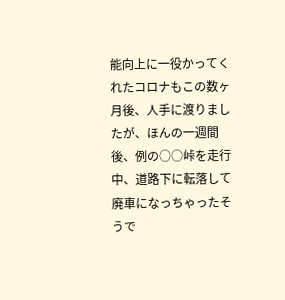能向上に一役かってくれたコロナもこの数ヶ月後、人手に渡りましたが、ほんの一週間後、例の○○峠を走行中、道路下に転落して廃車になっちゃったそうで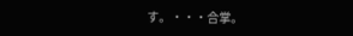す。・・・合掌。